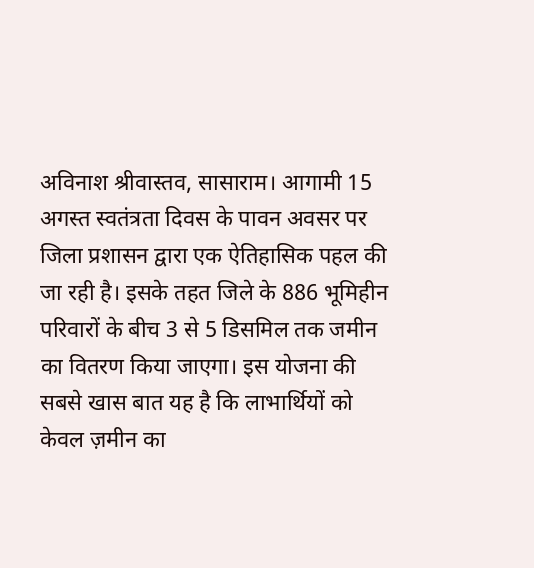अविनाश श्रीवास्तव, सासाराम। आगामी 15 अगस्त स्वतंत्रता दिवस के पावन अवसर पर जिला प्रशासन द्वारा एक ऐतिहासिक पहल की जा रही है। इसके तहत जिले के 886 भूमिहीन परिवारों के बीच 3 से 5 डिसमिल तक जमीन का वितरण किया जाएगा। इस योजना की सबसे खास बात यह है कि लाभार्थियों को केवल ज़मीन का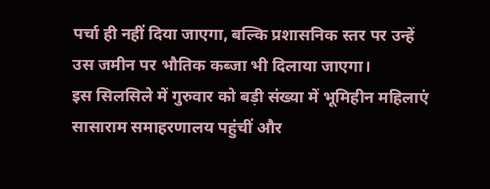पर्चा ही नहीं दिया जाएगा, बल्कि प्रशासनिक स्तर पर उन्हें उस जमीन पर भौतिक कब्जा भी दिलाया जाएगा।
इस सिलसिले में गुरुवार को बड़ी संख्या में भूमिहीन महिलाएं सासाराम समाहरणालय पहुंचीं और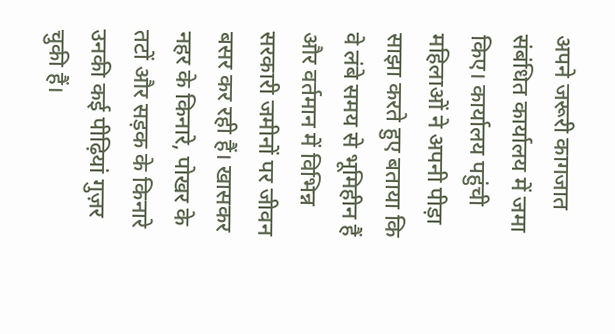अपने जरूरी कागजात संबंधित कार्यालय में जमा किए। कार्यालय पहुंची महिलाओं ने अपनी पीड़ा साझा करते हुए बताया कि वे लंबे समय से भूमिहीन हैं और वर्तमान में विभिन्न सरकारी जमीनों पर जीवन बसर कर रही हैं। खासकर नहर के किनारे, पोखर के तटों और सड़क के किनारे उनकी कई पीढ़ियां गुज़र चुकी हैं।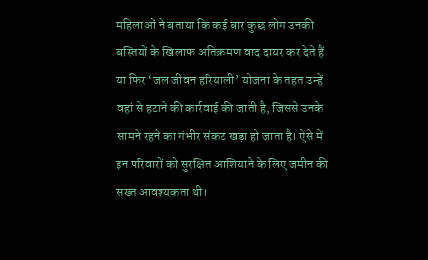महिलाओं ने बताया कि कई बार कुछ लोग उनकी बस्तियों के खिलाफ अतिक्रमण वाद दायर कर देते हैं या फिर ‘जल जीवन हरियाली’ योजना के तहत उन्हें वहां से हटाने की कार्रवाई की जाती है, जिससे उनके सामने रहने का गंभीर संकट खड़ा हो जाता है। ऐसे में इन परिवारों को सुरक्षित आशियाने के लिए जमीन की सख्त आवश्यकता थी।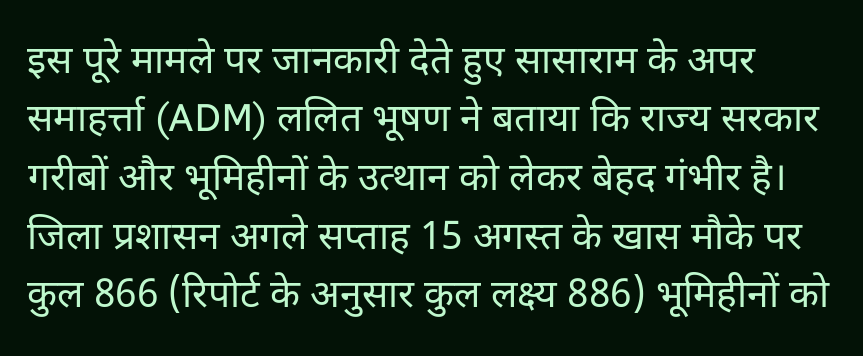इस पूरे मामले पर जानकारी देते हुए सासाराम के अपर समाहर्त्ता (ADM) ललित भूषण ने बताया कि राज्य सरकार गरीबों और भूमिहीनों के उत्थान को लेकर बेहद गंभीर है। जिला प्रशासन अगले सप्ताह 15 अगस्त के खास मौके पर कुल 866 (रिपोर्ट के अनुसार कुल लक्ष्य 886) भूमिहीनों को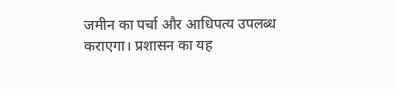जमीन का पर्चा और आधिपत्य उपलब्ध कराएगा। प्रशासन का यह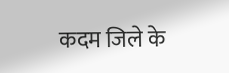कदम जिले के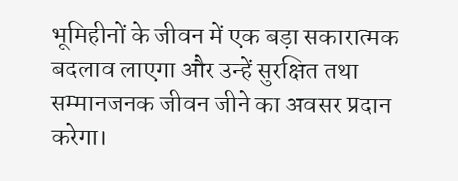भूमिहीनों के जीवन में एक बड़ा सकारात्मक बदलाव लाएगा और उन्हें सुरक्षित तथा सम्मानजनक जीवन जीने का अवसर प्रदान करेगा।